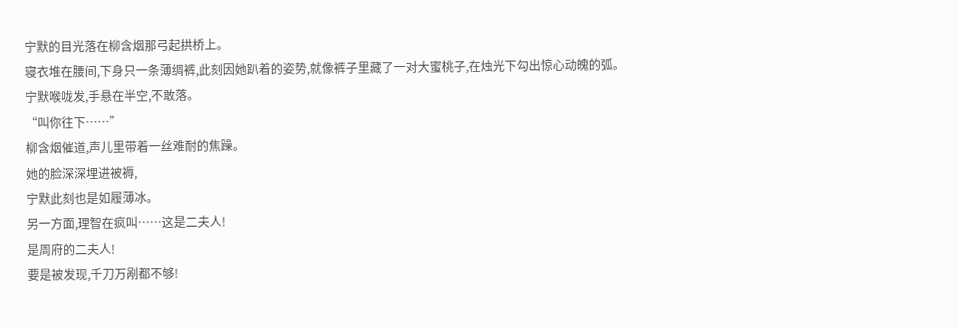宁默的目光落在柳含烟那弓起拱桥上。
寝衣堆在腰间,下身只一条薄绸裤,此刻因她趴着的姿势,就像裤子里藏了一对大蜜桃子,在烛光下勾出惊心动魄的弧。
宁默喉咙发,手悬在半空,不敢落。
“叫你往下……”
柳含烟催道,声儿里带着一丝难耐的焦躁。
她的脸深深埋进被褥,
宁默此刻也是如履薄冰。
另一方面,理智在疯叫……这是二夫人!
是周府的二夫人!
要是被发现,千刀万剐都不够!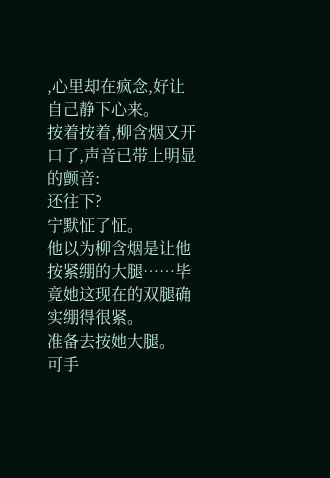,心里却在疯念,好让自己静下心来。
按着按着,柳含烟又开口了,声音已带上明显的颤音:
还往下?
宁默怔了怔。
他以为柳含烟是让他按紧绷的大腿……毕竟她这现在的双腿确实绷得很紧。
准备去按她大腿。
可手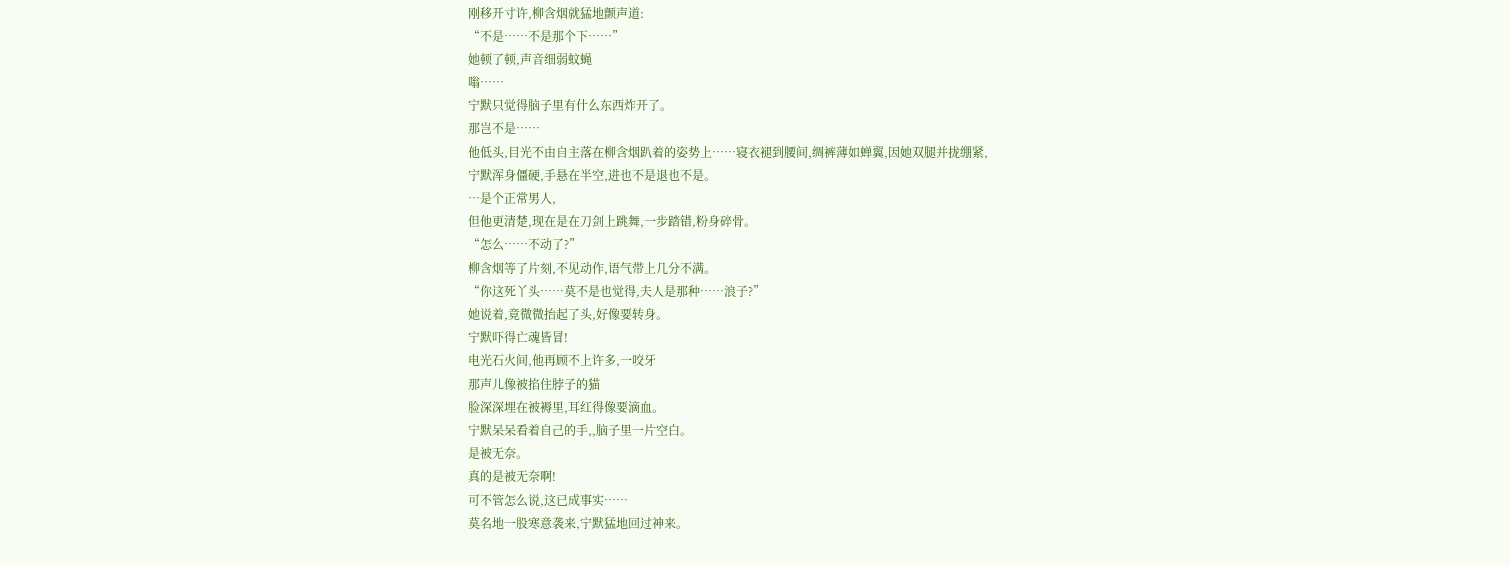刚移开寸许,柳含烟就猛地颤声道:
“不是……不是那个下……”
她顿了顿,声音细弱蚊蝇
嗡……
宁默只觉得脑子里有什么东西炸开了。
那岂不是……
他低头,目光不由自主落在柳含烟趴着的姿势上……寝衣褪到腰间,绸裤薄如蝉翼,因她双腿并拢绷紧,
宁默浑身僵硬,手悬在半空,进也不是退也不是。
…是个正常男人,
但他更清楚,现在是在刀剑上跳舞,一步踏错,粉身碎骨。
“怎么……不动了?”
柳含烟等了片刻,不见动作,语气带上几分不满。
“你这死丫头……莫不是也觉得,夫人是那种……浪子?”
她说着,竟微微抬起了头,好像要转身。
宁默吓得亡魂皆冒!
电光石火间,他再顾不上许多,一咬牙
那声儿像被掐住脖子的猫
脸深深埋在被褥里,耳红得像要滴血。
宁默呆呆看着自己的手,,脑子里一片空白。
是被无奈。
真的是被无奈啊!
可不管怎么说,这已成事实……
莫名地一股寒意袭来,宁默猛地回过神来。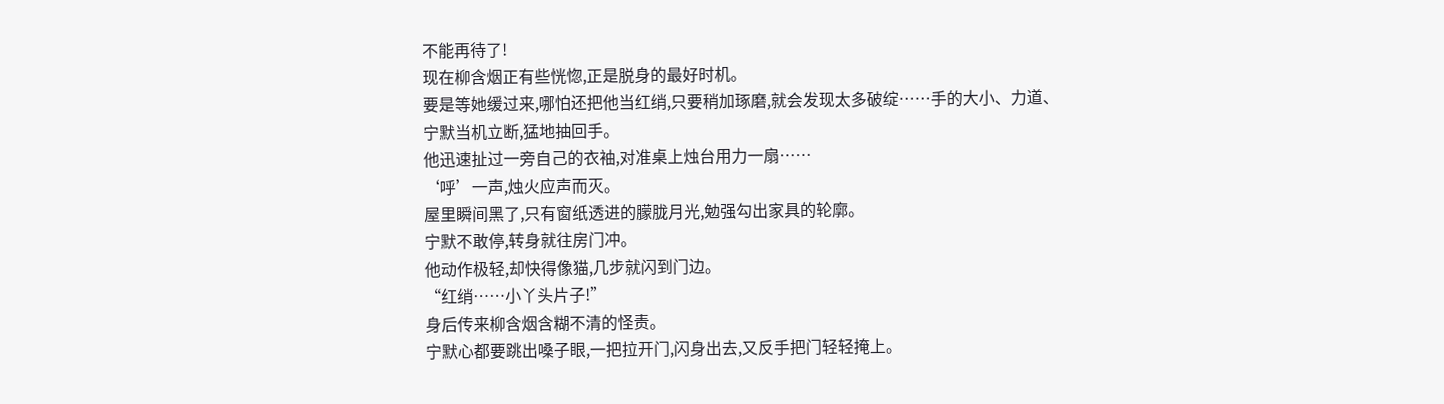不能再待了!
现在柳含烟正有些恍惚,正是脱身的最好时机。
要是等她缓过来,哪怕还把他当红绡,只要稍加琢磨,就会发现太多破绽……手的大小、力道、
宁默当机立断,猛地抽回手。
他迅速扯过一旁自己的衣袖,对准桌上烛台用力一扇……
‘呼’一声,烛火应声而灭。
屋里瞬间黑了,只有窗纸透进的朦胧月光,勉强勾出家具的轮廓。
宁默不敢停,转身就往房门冲。
他动作极轻,却快得像猫,几步就闪到门边。
“红绡……小丫头片子!”
身后传来柳含烟含糊不清的怪责。
宁默心都要跳出嗓子眼,一把拉开门,闪身出去,又反手把门轻轻掩上。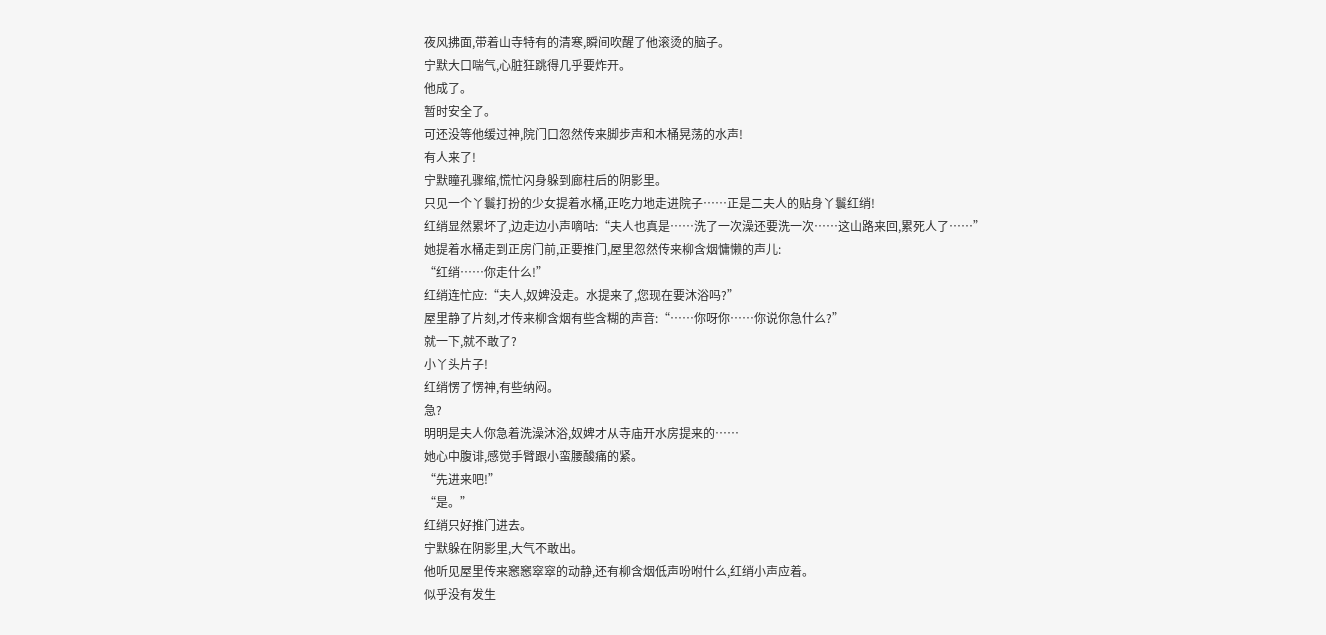夜风拂面,带着山寺特有的清寒,瞬间吹醒了他滚烫的脑子。
宁默大口喘气,心脏狂跳得几乎要炸开。
他成了。
暂时安全了。
可还没等他缓过神,院门口忽然传来脚步声和木桶晃荡的水声!
有人来了!
宁默瞳孔骤缩,慌忙闪身躲到廊柱后的阴影里。
只见一个丫鬟打扮的少女提着水桶,正吃力地走进院子……正是二夫人的贴身丫鬟红绡!
红绡显然累坏了,边走边小声嘀咕:“夫人也真是……洗了一次澡还要洗一次……这山路来回,累死人了……”
她提着水桶走到正房门前,正要推门,屋里忽然传来柳含烟慵懒的声儿:
“红绡……你走什么!”
红绡连忙应:“夫人,奴婢没走。水提来了,您现在要沐浴吗?”
屋里静了片刻,才传来柳含烟有些含糊的声音:“……你呀你……你说你急什么?”
就一下,就不敢了?
小丫头片子!
红绡愣了愣神,有些纳闷。
急?
明明是夫人你急着洗澡沐浴,奴婢才从寺庙开水房提来的……
她心中腹诽,感觉手臂跟小蛮腰酸痛的紧。
“先进来吧!”
“是。”
红绡只好推门进去。
宁默躲在阴影里,大气不敢出。
他听见屋里传来窸窸窣窣的动静,还有柳含烟低声吩咐什么,红绡小声应着。
似乎没有发生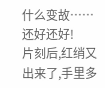什么变故……
还好还好!
片刻后,红绡又出来了,手里多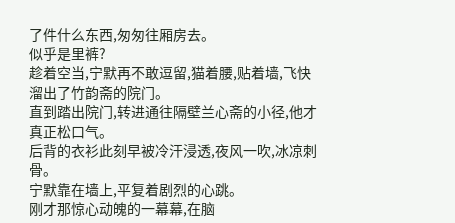了件什么东西,匆匆往厢房去。
似乎是里裤?
趁着空当,宁默再不敢逗留,猫着腰,贴着墙,飞快溜出了竹韵斋的院门。
直到踏出院门,转进通往隔壁兰心斋的小径,他才真正松口气。
后背的衣衫此刻早被冷汗浸透,夜风一吹,冰凉刺骨。
宁默靠在墙上,平复着剧烈的心跳。
刚才那惊心动魄的一幕幕,在脑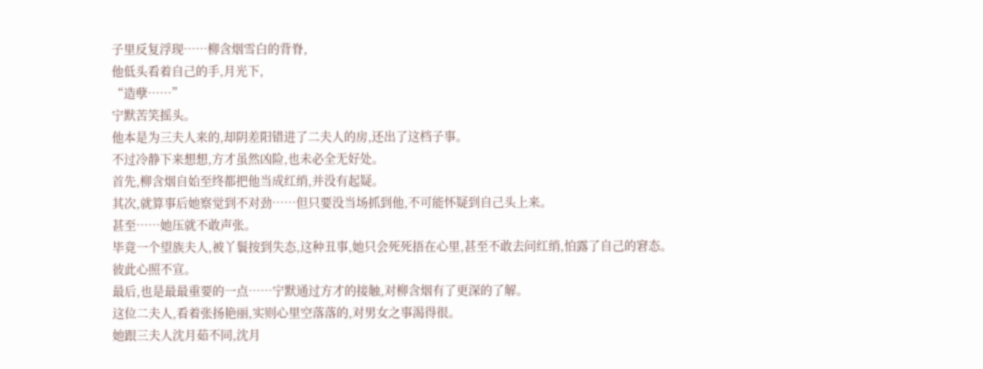子里反复浮现……柳含烟雪白的背脊,
他低头看着自己的手,月光下,
“造孽……”
宁默苦笑摇头。
他本是为三夫人来的,却阴差阳错进了二夫人的房,还出了这档子事。
不过冷静下来想想,方才虽然凶险,也未必全无好处。
首先,柳含烟自始至终都把他当成红绡,并没有起疑。
其次,就算事后她察觉到不对劲……但只要没当场抓到他,不可能怀疑到自己头上来。
甚至……她压就不敢声张。
毕竟一个望族夫人,被丫鬟按到失态,这种丑事,她只会死死捂在心里,甚至不敢去问红绡,怕露了自己的窘态。
彼此心照不宣。
最后,也是最最重要的一点……宁默通过方才的接触,对柳含烟有了更深的了解。
这位二夫人,看着张扬艳丽,实则心里空落落的,对男女之事渴得很。
她跟三夫人沈月茹不同,沈月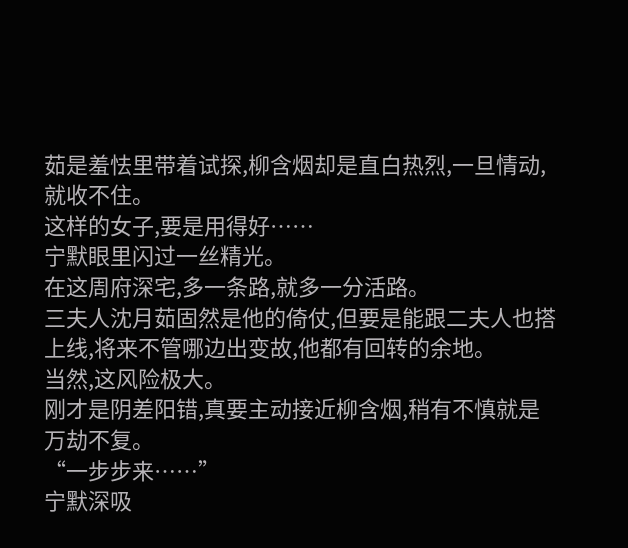茹是羞怯里带着试探,柳含烟却是直白热烈,一旦情动,就收不住。
这样的女子,要是用得好……
宁默眼里闪过一丝精光。
在这周府深宅,多一条路,就多一分活路。
三夫人沈月茹固然是他的倚仗,但要是能跟二夫人也搭上线,将来不管哪边出变故,他都有回转的余地。
当然,这风险极大。
刚才是阴差阳错,真要主动接近柳含烟,稍有不慎就是万劫不复。
“一步步来……”
宁默深吸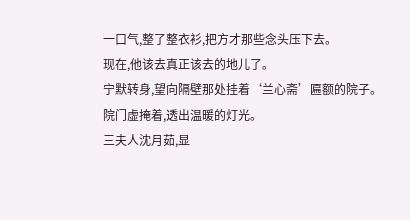一口气,整了整衣衫,把方才那些念头压下去。
现在,他该去真正该去的地儿了。
宁默转身,望向隔壁那处挂着‘兰心斋’匾额的院子。
院门虚掩着,透出温暖的灯光。
三夫人沈月茹,显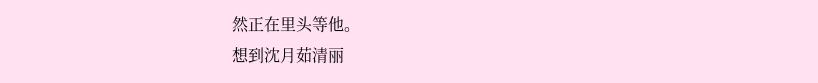然正在里头等他。
想到沈月茹清丽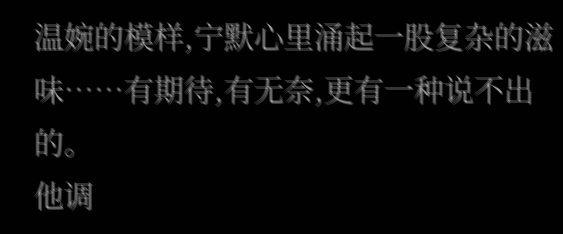温婉的模样,宁默心里涌起一股复杂的滋味……有期待,有无奈,更有一种说不出的。
他调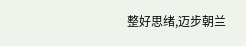整好思绪,迈步朝兰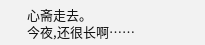心斋走去。
今夜,还很长啊……